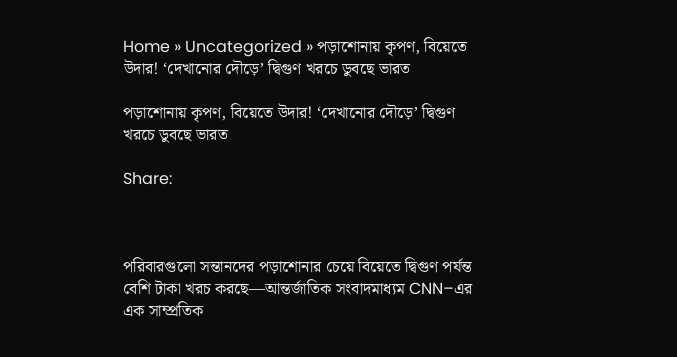Home » Uncategorized » পড়াশোনায় কৃপণ, বিয়েতে উদার! ‘দেখানোর দৌড়ে’ দ্বিগুণ খরচে ডুবছে ভারত

পড়াশোনায় কৃপণ, বিয়েতে উদার! ‘দেখানোর দৌড়ে’ দ্বিগুণ খরচে ডুবছে ভারত

Share:



পরিবারগুলো সন্তানদের পড়াশোনার চেয়ে বিয়েতে দ্বিগুণ পর্যন্ত বেশি টাকা খরচ করছে—আন্তর্জাতিক সংবাদমাধ্যম CNN–এর এক সাম্প্রতিক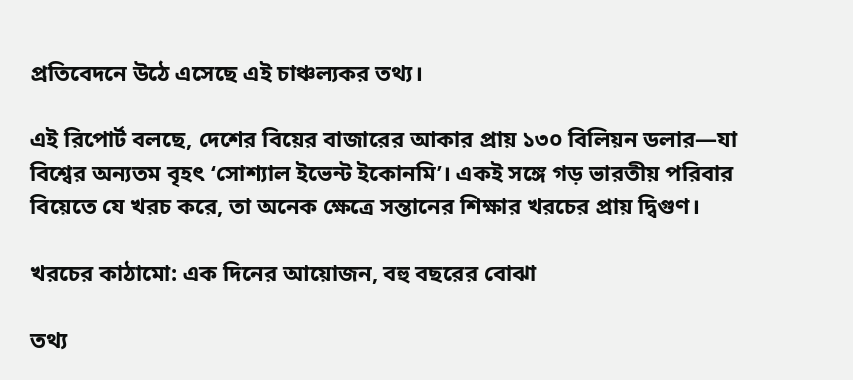প্রতিবেদনে উঠে এসেছে এই চাঞ্চল্যকর তথ্য।

এই রিপোর্ট বলছে, দেশের বিয়ের বাজারের আকার প্রায় ১৩০ বিলিয়ন ডলার—যা বিশ্বের অন্যতম বৃহৎ ‘সোশ্যাল ইভেন্ট ইকোনমি’। একই সঙ্গে গড় ভারতীয় পরিবার বিয়েতে যে খরচ করে, তা অনেক ক্ষেত্রে সন্তানের শিক্ষার খরচের প্রায় দ্বিগুণ।

খরচের কাঠামো: এক দিনের আয়োজন, বহু বছরের বোঝা

তথ্য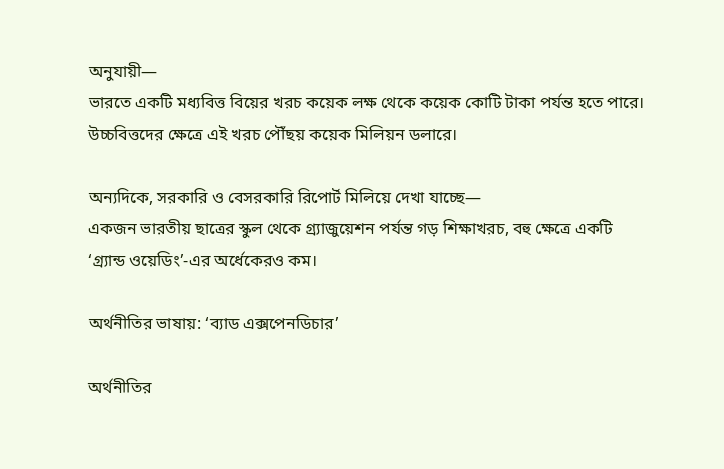অনুযায়ী—
ভারতে একটি মধ্যবিত্ত বিয়ের খরচ কয়েক লক্ষ থেকে কয়েক কোটি টাকা পর্যন্ত হতে পারে।
উচ্চবিত্তদের ক্ষেত্রে এই খরচ পৌঁছয় কয়েক মিলিয়ন ডলারে।

অন্যদিকে, সরকারি ও বেসরকারি রিপোর্ট মিলিয়ে দেখা যাচ্ছে—
একজন ভারতীয় ছাত্রের স্কুল থেকে গ্র্যাজুয়েশন পর্যন্ত গড় শিক্ষাখরচ, বহু ক্ষেত্রে একটি ‘গ্র্যান্ড ওয়েডিং’-এর অর্ধেকেরও কম।

অর্থনীতির ভাষায়: ‘ব্যাড এক্সপেনডিচার’

অর্থনীতির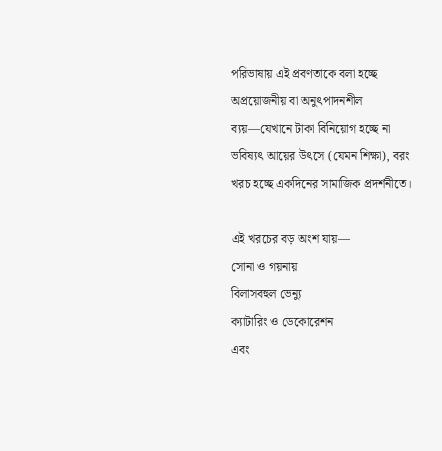পরিভাষায় এই প্রবণতাকে বলা হচ্ছে অপ্রয়োজনীয় বা অনুৎপাদনশীল ব্যয়—যেখানে টাকা বিনিয়োগ হচ্ছে না ভবিষ্যৎ আয়ের উৎসে (যেমন শিক্ষা), বরং খরচ হচ্ছে একদিনের সামাজিক প্রদর্শনীতে।

এই খরচের বড় অংশ যায়—
সোনা ও গয়নায়
বিলাসবহুল ভেন্যু
ক্যাটারিং ও ডেকোরেশন
এবং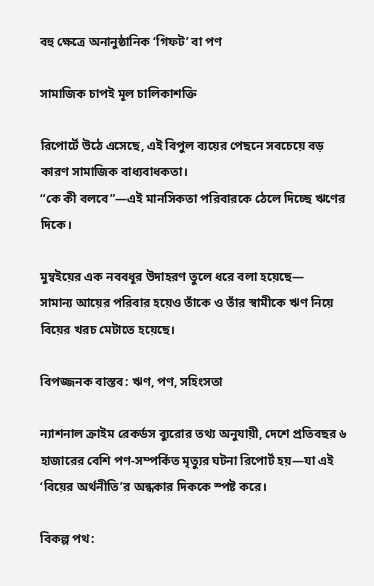বহু ক্ষেত্রে অনানুষ্ঠানিক ‘গিফট’ বা পণ

সামাজিক চাপই মূল চালিকাশক্তি

রিপোর্টে উঠে এসেছে, এই বিপুল ব্যয়ের পেছনে সবচেয়ে বড় কারণ সামাজিক বাধ্যবাধকতা।
“কে কী বলবে”—এই মানসিকতা পরিবারকে ঠেলে দিচ্ছে ঋণের দিকে।

মুম্বইয়ের এক নববধূর উদাহরণ তুলে ধরে বলা হয়েছে—
সামান্য আয়ের পরিবার হয়েও তাঁকে ও তাঁর স্বামীকে ঋণ নিয়ে বিয়ের খরচ মেটাতে হয়েছে।

বিপজ্জনক বাস্তব: ঋণ, পণ, সহিংসতা

ন্যাশনাল ক্রাইম রেকর্ডস ব্যুরোর তথ্য অনুযায়ী, দেশে প্রতিবছর ৬ হাজারের বেশি পণ-সম্পর্কিত মৃত্যুর ঘটনা রিপোর্ট হয়—যা এই ‘বিয়ের অর্থনীতি’র অন্ধকার দিককে স্পষ্ট করে।

বিকল্প পথ: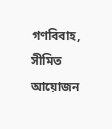গণবিবাহ, সীমিত আয়োজন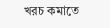খরচ কমাতে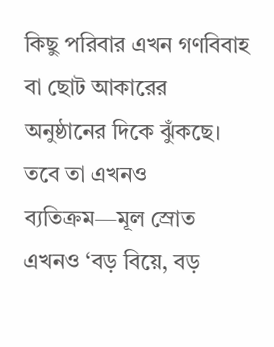কিছু পরিবার এখন গণবিবাহ বা ছোট আকারের অনুষ্ঠানের দিকে ঝুঁকছে।
তবে তা এখনও ব্যতিক্রম—মূল স্রোত এখনও ‘বড় বিয়ে, বড়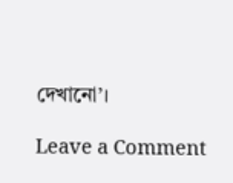দেখানো’।

Leave a Comment